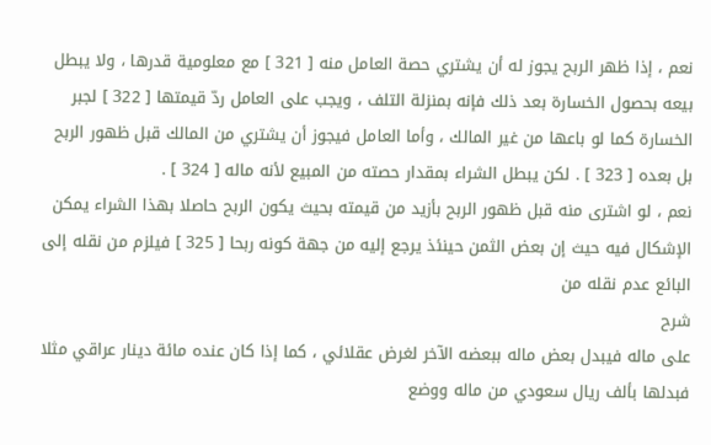نعم ، إذا ظهر الربح يجوز له أن يشتري حصة العامل منه [ 321 ] مع معلومية قدرها ، ولا يبطل بيعه بحصول الخسارة بعد ذلك فإنه بمنزلة التلف ، ويجب على العامل ردّ قيمتها [ 322 ] لجبر الخسارة كما لو باعها من غير المالك ، وأما العامل فيجوز أن يشتري من المالك قبل ظهور الربح بل بعده [ 323 ] . لكن يبطل الشراء بمقدار حصته من المبيع لأنه ماله [ 324 ] .
نعم ، لو اشترى منه قبل ظهور الربح بأزيد من قيمته بحيث يكون الربح حاصلا بهذا الشراء يمكن الإشكال فيه حيث إن بعض الثمن حينئذ يرجع إليه من جهة كونه ربحا [ 325 ] فيلزم من نقله إلى البائع عدم نقله من
شرح
على ماله فيبدل بعض ماله ببعضه الآخر لغرض عقلائي ، كما إذا كان عنده مائة دينار عراقي مثلا فبدلها بألف ريال سعودي من ماله ووضع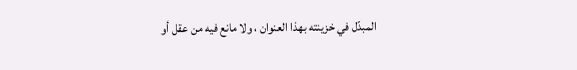المبدّل في خزينته بهذا العنوان ، ولا مانع فيه من عقل أو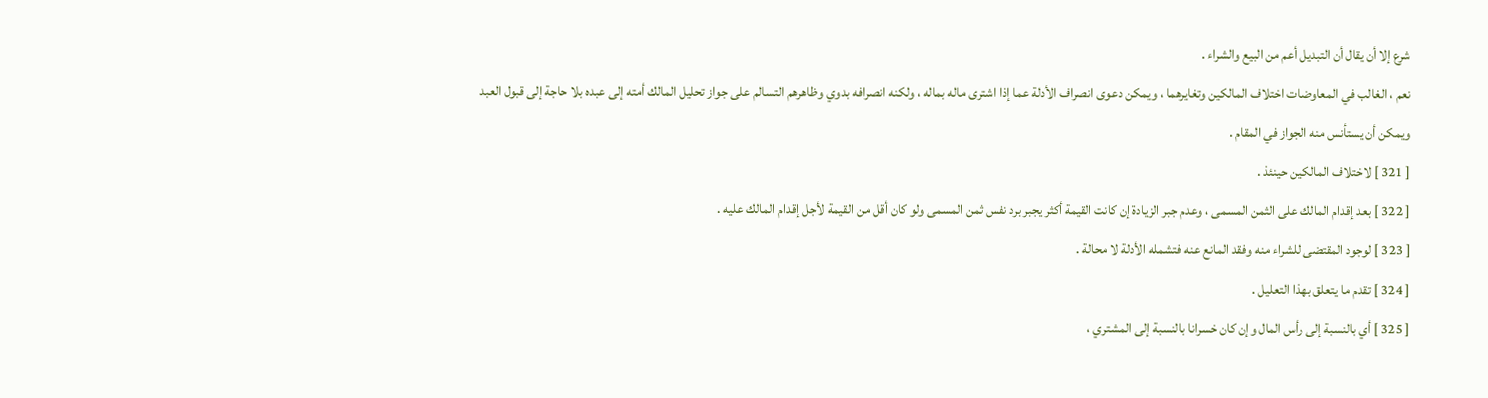شرع إلا أن يقال أن التبديل أعم من البيع والشراء .
نعم ، الغالب في المعاوضات اختلاف المالكين وتغايرهما ، ويمكن دعوى انصراف الأدلة عما إذا اشترى ماله بماله ، ولكنه انصرافه بدوي وظاهرهم التسالم على جواز تحليل المالك أمته إلى عبده بلا حاجة إلى قبول العبد ويمكن أن يستأنس منه الجواز في المقام .
[ 321 ] لاختلاف المالكين حينئذ .
[ 322 ] بعد إقدام المالك على الثمن المسمى ، وعدم جبر الزيادة إن كانت القيمة أكثر يجبر برد نفس ثمن المسمى ولو كان أقل من القيمة لأجل إقدام المالك عليه .
[ 323 ] لوجود المقتضى للشراء منه وفقد المانع عنه فتشمله الأدلة لا محالة .
[ 324 ] تقدم ما يتعلق بهذا التعليل .
[ 325 ] أي بالنسبة إلى رأس المال وإن كان خسرانا بالنسبة إلى المشتري ،